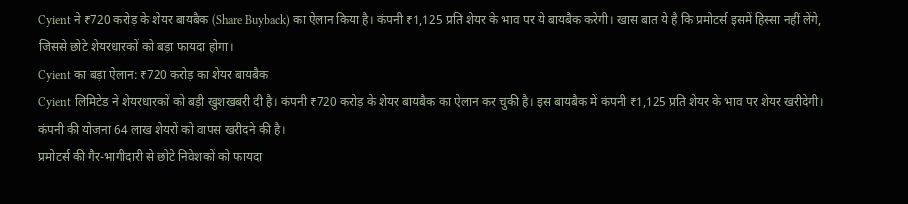Cyient ने ₹720 करोड़ के शेयर बायबैक (Share Buyback) का ऐलान किया है। कंपनी ₹1,125 प्रति शेयर के भाव पर ये बायबैक करेगी। खास बात ये है कि प्रमोटर्स इसमें हिस्सा नहीं लेंगे, जिससे छोटे शेयरधारकों को बड़ा फायदा होगा।
Cyient का बड़ा ऐलान: ₹720 करोड़ का शेयर बायबैक
Cyient लिमिटेड ने शेयरधारकों को बड़ी खुशखबरी दी है। कंपनी ₹720 करोड़ के शेयर बायबैक का ऐलान कर चुकी है। इस बायबैक में कंपनी ₹1,125 प्रति शेयर के भाव पर शेयर खरीदेगी। कंपनी की योजना 64 लाख शेयरों को वापस खरीदने की है।
प्रमोटर्स की गैर-भागीदारी से छोटे निवेशकों को फायदा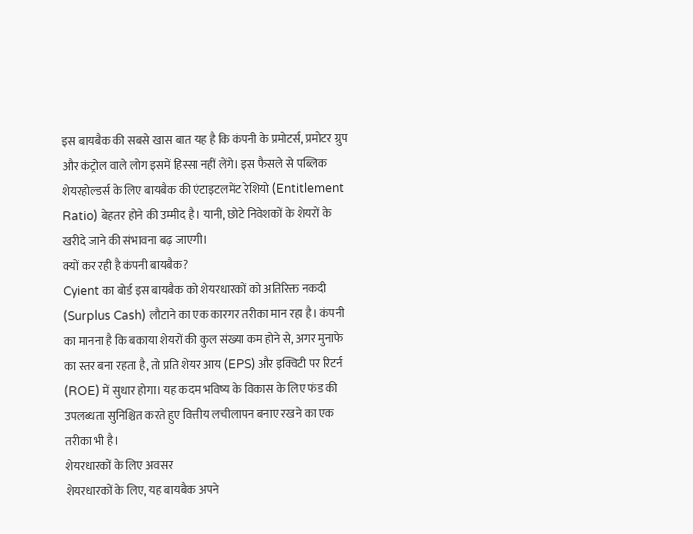इस बायबैक की सबसे खास बात यह है कि कंपनी के प्रमोटर्स, प्रमोटर ग्रुप और कंट्रोल वाले लोग इसमें हिस्सा नहीं लेंगे। इस फैसले से पब्लिक शेयरहोल्डर्स के लिए बायबैक की एंटाइटलमेंट रेशियो (Entitlement Ratio) बेहतर होने की उम्मीद है। यानी, छोटे निवेशकों के शेयरों के खरीदे जाने की संभावना बढ़ जाएगी।
क्यों कर रही है कंपनी बायबैक?
Cyient का बोर्ड इस बायबैक को शेयरधारकों को अतिरिक्त नकदी (Surplus Cash) लौटाने का एक कारगर तरीका मान रहा है। कंपनी का मानना है कि बकाया शेयरों की कुल संख्या कम होने से, अगर मुनाफे का स्तर बना रहता है, तो प्रति शेयर आय (EPS) और इक्विटी पर रिटर्न (ROE) में सुधार होगा। यह कदम भविष्य के विकास के लिए फंड की उपलब्धता सुनिश्चित करते हुए वित्तीय लचीलापन बनाए रखने का एक तरीका भी है।
शेयरधारकों के लिए अवसर
शेयरधारकों के लिए, यह बायबैक अपने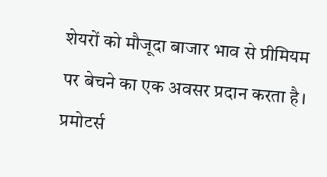शेयरों को मौजूदा बाजार भाव से प्रीमियम पर बेचने का एक अवसर प्रदान करता है। प्रमोटर्स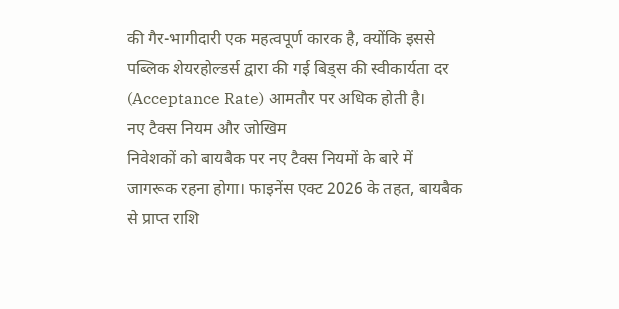की गैर-भागीदारी एक महत्वपूर्ण कारक है, क्योंकि इससे पब्लिक शेयरहोल्डर्स द्वारा की गई बिड्स की स्वीकार्यता दर (Acceptance Rate) आमतौर पर अधिक होती है।
नए टैक्स नियम और जोखिम
निवेशकों को बायबैक पर नए टैक्स नियमों के बारे में जागरूक रहना होगा। फाइनेंस एक्ट 2026 के तहत, बायबैक से प्राप्त राशि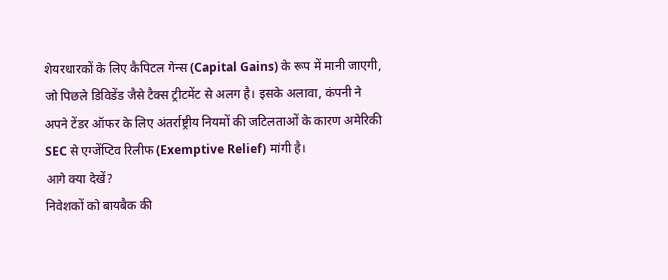शेयरधारकों के लिए कैपिटल गेन्स (Capital Gains) के रूप में मानी जाएगी, जो पिछले डिविडेंड जैसे टैक्स ट्रीटमेंट से अलग है। इसके अलावा, कंपनी ने अपने टेंडर ऑफर के लिए अंतर्राष्ट्रीय नियमों की जटिलताओं के कारण अमेरिकी SEC से एग्जेंप्टिव रिलीफ (Exemptive Relief) मांगी है।
आगे क्या देखें?
निवेशकों को बायबैक की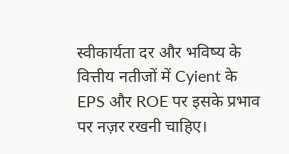स्वीकार्यता दर और भविष्य के वित्तीय नतीजों में Cyient के EPS और ROE पर इसके प्रभाव पर नज़र रखनी चाहिए।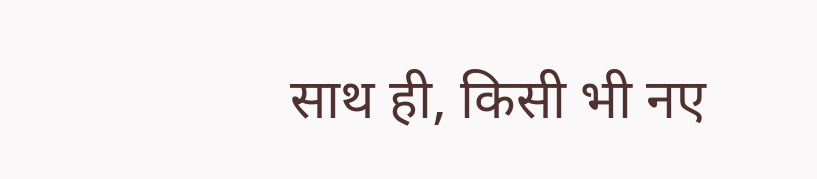साथ ही, किसी भी नए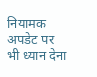नियामक अपडेट पर भी ध्यान देना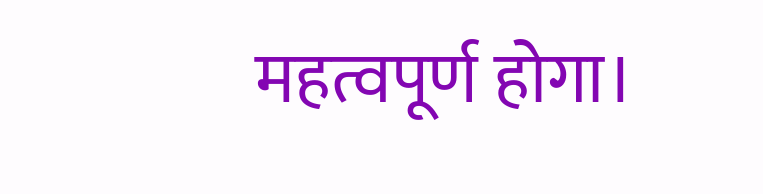महत्वपूर्ण होगा।